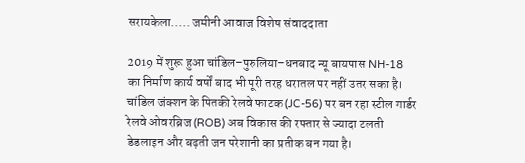सरायकेला..... जमीनी आवाज विशेष संवाददाता

2019 में शुरू हुआ चांडिल–पुरुलिया–धनबाद न्यू बायपास NH-18 का निर्माण कार्य वर्षों बाद भी पूरी तरह धरातल पर नहीं उतर सका है। चांडिल जंक्शन के पितकी रेलवे फाटक (JC-56) पर बन रहा स्टील गार्डर रेलवे ओवरब्रिज (ROB) अब विकास की रफ्तार से ज्यादा टलती डेडलाइन और बढ़ती जन परेशानी का प्रतीक बन गया है।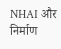NHAI और निर्माण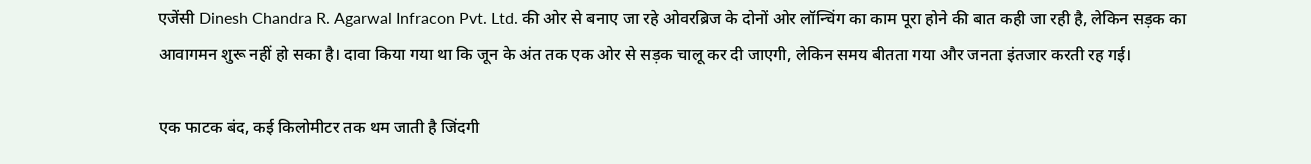एजेंसी Dinesh Chandra R. Agarwal Infracon Pvt. Ltd. की ओर से बनाए जा रहे ओवरब्रिज के दोनों ओर लॉन्चिंग का काम पूरा होने की बात कही जा रही है, लेकिन सड़क का आवागमन शुरू नहीं हो सका है। दावा किया गया था कि जून के अंत तक एक ओर से सड़क चालू कर दी जाएगी, लेकिन समय बीतता गया और जनता इंतजार करती रह गई।

एक फाटक बंद, कई किलोमीटर तक थम जाती है जिंदगी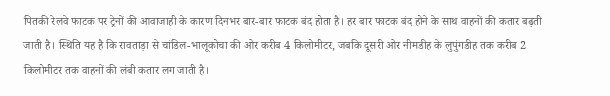पितकी रेलवे फाटक पर ट्रेनों की आवाजाही के कारण दिनभर बार-बार फाटक बंद होता है। हर बार फाटक बंद होने के साथ वाहनों की कतार बढ़ती जाती है। स्थिति यह है कि रावताड़ा से चांडिल-भालूकोचा की ओर करीब 4 किलोमीटर, जबकि दूसरी ओर नीमडीह के लुपुंगडीह तक करीब 2 किलोमीटर तक वाहनों की लंबी कतार लग जाती है।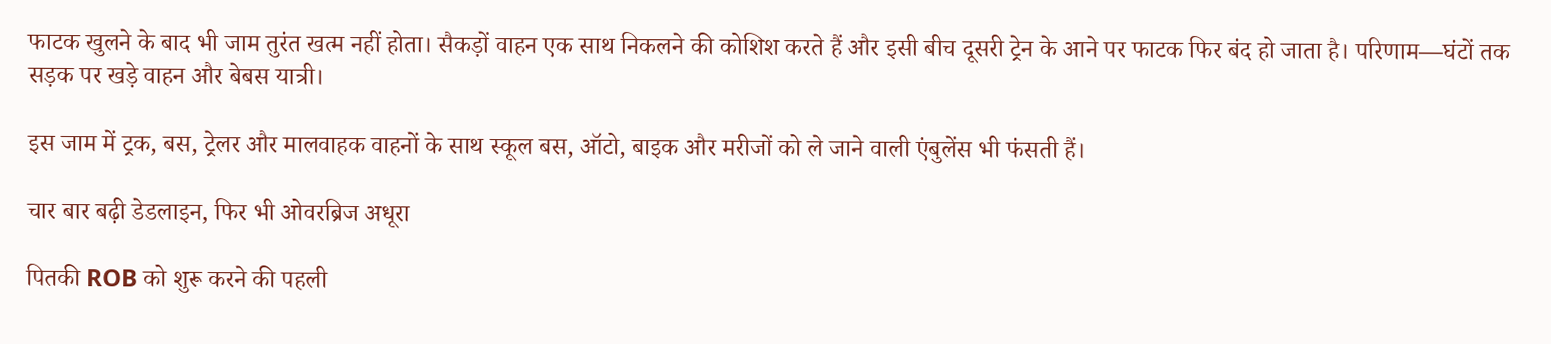फाटक खुलने के बाद भी जाम तुरंत खत्म नहीं होता। सैकड़ों वाहन एक साथ निकलने की कोशिश करते हैं और इसी बीच दूसरी ट्रेन के आने पर फाटक फिर बंद हो जाता है। परिणाम—घंटों तक सड़क पर खड़े वाहन और बेबस यात्री।

इस जाम में ट्रक, बस, ट्रेलर और मालवाहक वाहनों के साथ स्कूल बस, ऑटो, बाइक और मरीजों को ले जाने वाली एंबुलेंस भी फंसती हैं।

चार बार बढ़ी डेडलाइन, फिर भी ओवरब्रिज अधूरा

पितकी ROB को शुरू करने की पहली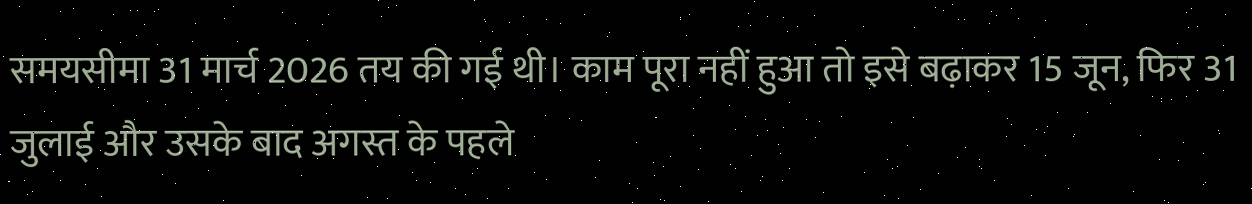समयसीमा 31 मार्च 2026 तय की गई थी। काम पूरा नहीं हुआ तो इसे बढ़ाकर 15 जून, फिर 31 जुलाई और उसके बाद अगस्त के पहले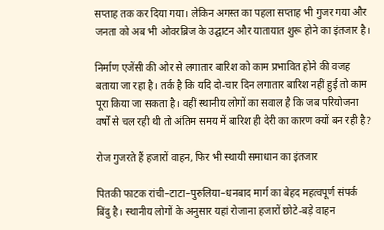सप्ताह तक कर दिया गया। लेकिन अगस्त का पहला सप्ताह भी गुजर गया और जनता को अब भी ओवरब्रिज के उद्घाटन और यातायात शुरू होने का इंतजार है।

निर्माण एजेंसी की ओर से लगातार बारिश को काम प्रभावित होने की वजह बताया जा रहा है। तर्क है कि यदि दो-चार दिन लगातार बारिश नहीं हुई तो काम पूरा किया जा सकता है। वहीं स्थानीय लोगों का सवाल है कि जब परियोजना वर्षों से चल रही थी तो अंतिम समय में बारिश ही देरी का कारण क्यों बन रही है?

रोज गुजरते हैं हजारों वाहन, फिर भी स्थायी समाधान का इंतजार

पितकी फाटक रांची–टाटा–पुरुलिया–धनबाद मार्ग का बेहद महत्वपूर्ण संपर्क बिंदु है। स्थानीय लोगों के अनुसार यहां रोजाना हजारों छोटे-बड़े वाहन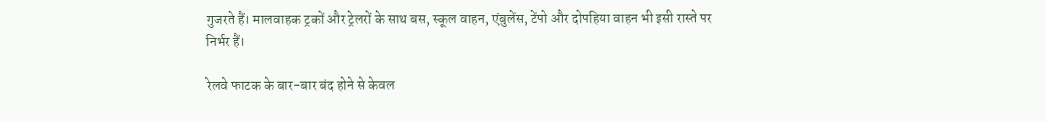गुजरते हैं। मालवाहक ट्रकों और ट्रेलरों के साथ बस, स्कूल वाहन, एंबुलेंस, टेंपो और दोपहिया वाहन भी इसी रास्ते पर निर्भर हैं।

रेलवे फाटक के बार-बार बंद होने से केवल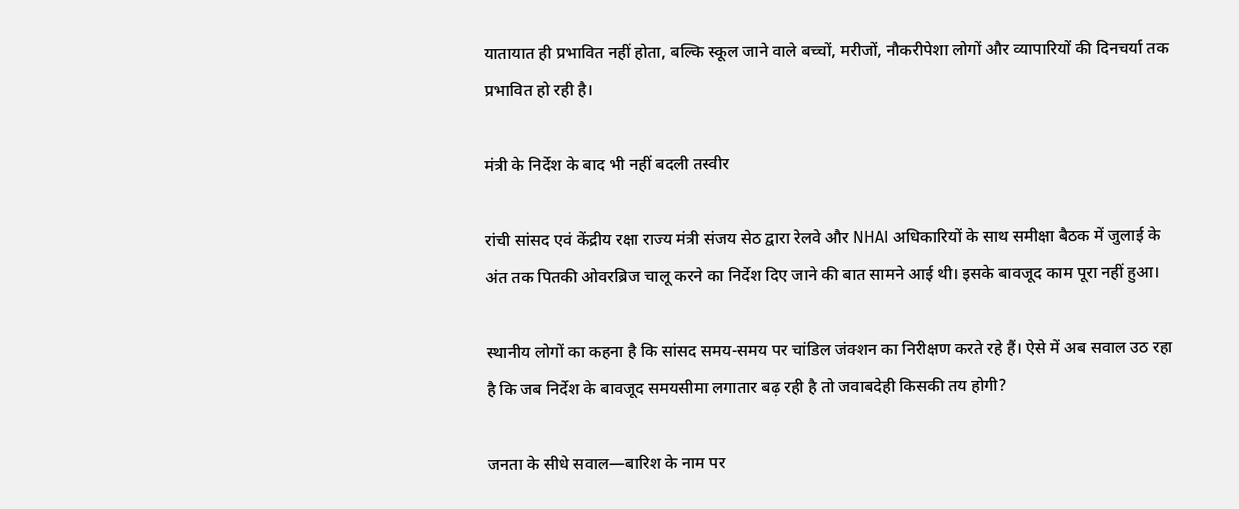यातायात ही प्रभावित नहीं होता, बल्कि स्कूल जाने वाले बच्चों, मरीजों, नौकरीपेशा लोगों और व्यापारियों की दिनचर्या तक प्रभावित हो रही है।

मंत्री के निर्देश के बाद भी नहीं बदली तस्वीर

रांची सांसद एवं केंद्रीय रक्षा राज्य मंत्री संजय सेठ द्वारा रेलवे और NHAI अधिकारियों के साथ समीक्षा बैठक में जुलाई के अंत तक पितकी ओवरब्रिज चालू करने का निर्देश दिए जाने की बात सामने आई थी। इसके बावजूद काम पूरा नहीं हुआ।

स्थानीय लोगों का कहना है कि सांसद समय-समय पर चांडिल जंक्शन का निरीक्षण करते रहे हैं। ऐसे में अब सवाल उठ रहा है कि जब निर्देश के बावजूद समयसीमा लगातार बढ़ रही है तो जवाबदेही किसकी तय होगी?

जनता के सीधे सवाल—बारिश के नाम पर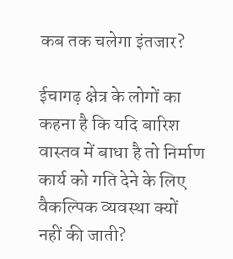कब तक चलेगा इंतजार?

ईचागढ़ क्षेत्र के लोगों का कहना है कि यदि बारिश वास्तव में बाधा है तो निर्माण कार्य को गति देने के लिए वैकल्पिक व्यवस्था क्यों नहीं की जाती?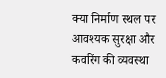क्या निर्माण स्थल पर आवश्यक सुरक्षा और कवरिंग की व्यवस्था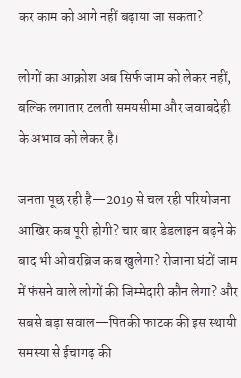कर काम को आगे नहीं बढ़ाया जा सकता?

लोगों का आक्रोश अब सिर्फ जाम को लेकर नहीं, बल्कि लगातार टलती समयसीमा और जवाबदेही के अभाव को लेकर है।

जनता पूछ रही है—2019 से चल रही परियोजना आखिर कब पूरी होगी? चार बार डेडलाइन बढ़ने के बाद भी ओवरब्रिज कब खुलेगा? रोजाना घंटों जाम में फंसने वाले लोगों की जिम्मेदारी कौन लेगा? और सबसे बड़ा सवाल—पितकी फाटक की इस स्थायी समस्या से ईचागढ़ की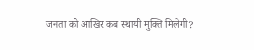जनता को आखिर कब स्थायी मुक्ति मिलेगी?